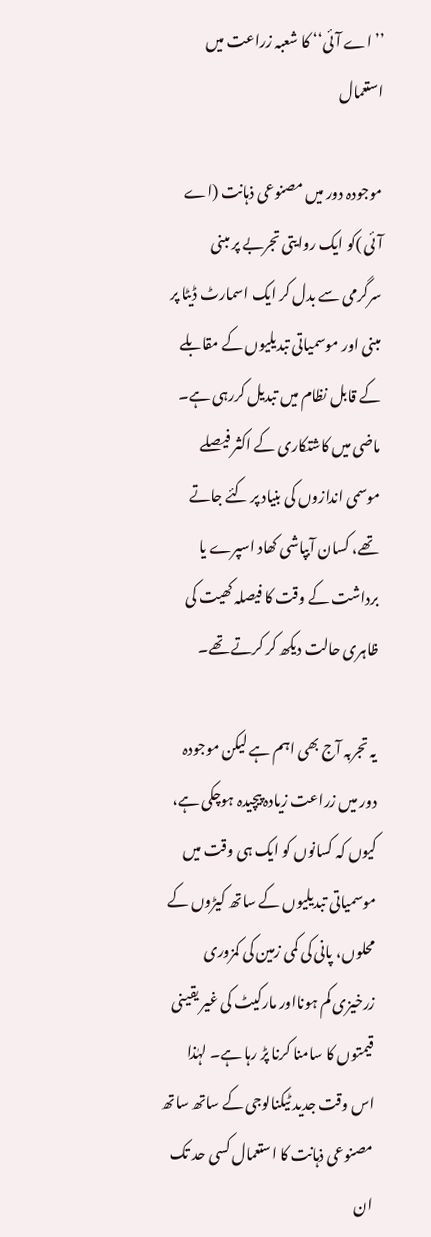’’اے آئی‘‘ کا شعبہ زراعت میں استعمال

موجودہ دور میں مصنوعی ذہانت (اے آئی )کو ایک روایتی تجربے پر مبنی سرگرمی سے بدل کر ایک اسمارٹ ڈیٹا پر مبنی اور موسمیاتی تبدیلیوں کے مقابلے کے قابل نظام میں تبدیل کررہی ہے۔ ماضی میں کاشتکاری کے اکثر فیصلے موسمی اندازوں کی بنیاد پر کئے جاتے تھے، کسان آبپاشی کھاد اسپرے یا برداشت کے وقت کا فیصلہ کھیت کی ظاہری حالت دیکھ کر کرتے تھے۔

یہ تجربہ آج بھی اہم ہے لیکن موجودہ دور میں زراعت زیادہ پیچیدہ ہوچکی ہے، کیوں کہ کسانوں کو ایک ہی وقت میں موسمیاتی تبدیلیوں کے ساتھ کیڑوں کے محلوں، پانی کی کمی زمین کی کمزوری زرخیزی کم ہونااور مارکیٹ کی غیر یقینی قیمتوں کا سامنا کرنا پڑ رہا ہے۔ لہٰذا اس وقت جدید ٹیکنالوجی کے ساتھ ساتھ مصنوعی ذہانت کا استعمال کسی حد تک ان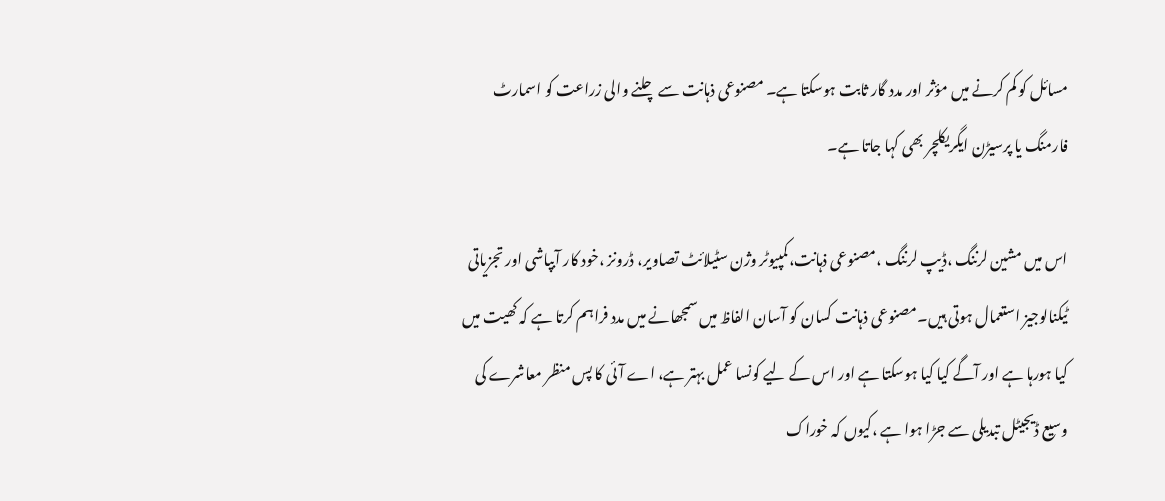مسائل کو کم کرنے میں مؤثر اور مدد گار ثابت ہوسکتا ہے۔ مصنوعی ذہانت سے چلنے والی زراعت کو اسمارٹ فارمنگ یا پرسیڑن ایگریکلچر بھی کہا جاتا ہے۔

اس میں مشین لرننگ ،ڈیپ لرننگ ،مصنوعی ذہانت،کمپیوٹر وژن سٹیلائٹ تصاویر، ڈرونز ،خود کار آبپاشی اور تجزیاتی ٹیکنالوجیز استعمال ہوتی ہیں۔مصنوعی ذہانت کسان کو آسان الفاظ میں سمجھانے میں مدد فراہم کرتا ہے کہ کھیت میں کیا ہورہا ہے اور آگے کیا کیا ہوسکتا ہے اور اس کے لیے کونسا عمل بہتر ہے، اے آئی کا پس منظر معاشرے کی وسیع ڈیجیٹل تبدیلی سے جڑا ہوا ہے ،کیوں کہ خوراک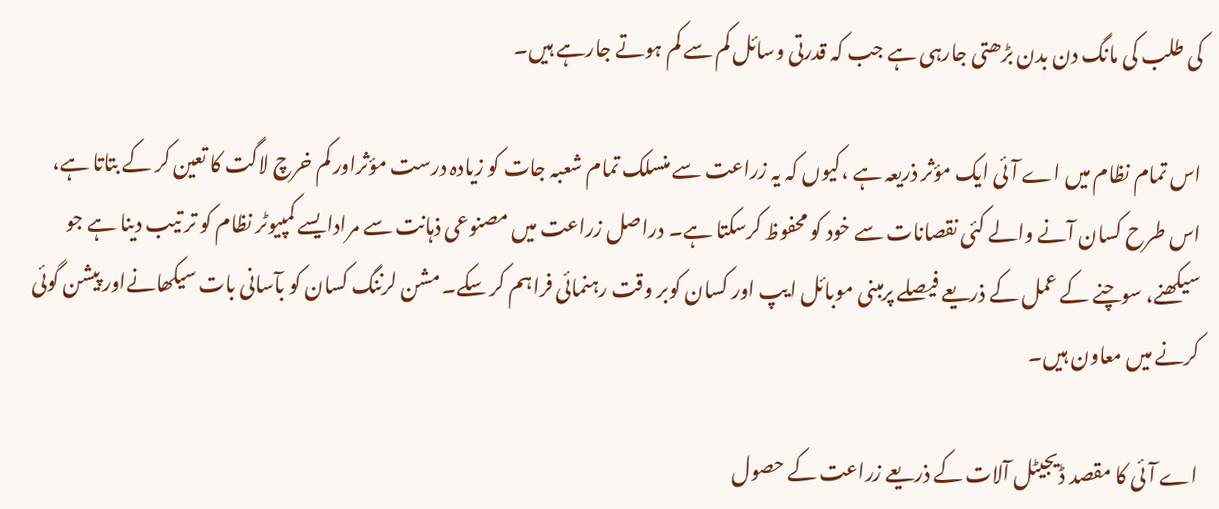کی طلب کی مانگ دن بدن بڑھتی جارہی ہے جب کہ قدرتی وسائل کم سے کم ہوتے جارہے ہیں۔

اس تمام نظام میں اے آئی ایک مؤثر ذریعہ ہے ،کیوں کہ یہ زراعت سے منسلک تمام شعبہ جات کو زیادہ درست مؤثراور کم خرچ لاگت کا تعین کر کے بتاتا ہے، اس طرح کسان آنے والے کئی نقصانات سے خود کو محفوظ کرسکتا ہے۔ دراصل زراعت میں مصنوعی ذہانت سے مرادایسے کمپیوٹر نظام کو تر تیب دینا ہے جو سیکھنے، سوچنے کے عمل کے ذریعے فیصلے پرمبنی موبائل ایپ اور کسان کوبر وقت رہنمائی فراہم کر سکے۔ مشن لرننگ کسان کو بآسانی بات سیکھانےاور پیشن گوئی کرنے میں معاون ہیں۔

اے آئی کا مقصد ڈیجیٹل آلات کے ذریعے زراعت کے حصول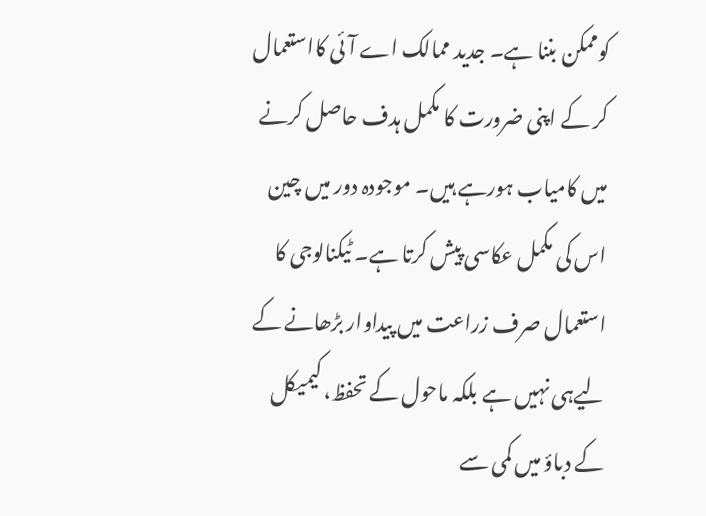کوممکن بننا ہے۔ جدید ممالک اے آئی کااستعمال کر کے اپنی ضرورت کا مکمل ہدف حاصل کرنے میں کامیاب ہورہے ہیں۔ موجودہ دور میں چین اس کی مکمل عکاسی پیش کرتا ہے۔ ٹیکنالوجی کا استعمال صرف زراعت میں پیداوار بڑھانے کے لیےہی نہیں ہے بلکہ ماحول کے تحفظ، کیمیکل کے دباؤ میں کمی سے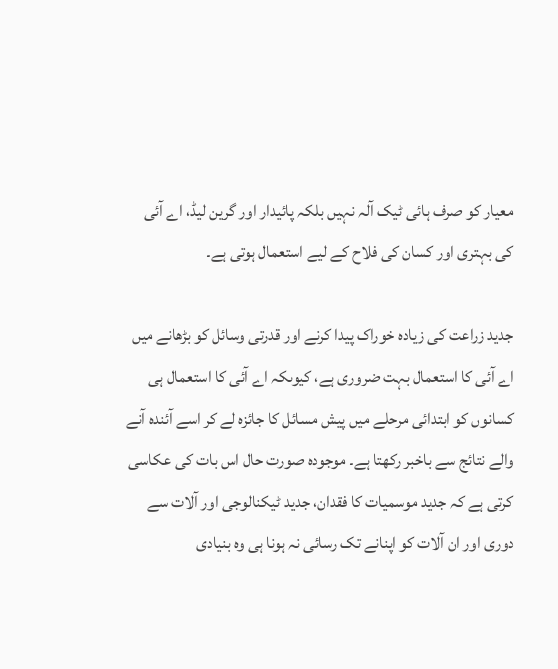معیار کو صرف ہائی ٹیک آلہ نہیں بلکہ پائیدار اور گرین لیڈ، اے آئی کی بہتری اور کسان کی فلاح کے لیے استعمال ہوتی ہے۔

جدید زراعت کی زیادہ خوراک پیدا کرنے اور قدرتی وسائل کو بڑھانے میں اے آئی کا استعمال بہت ضروری ہے، کیوںکہ اے آئی کا استعمال ہی کسانوں کو ابتدائی مرحلے میں پیش مسائل کا جائزہ لے کر اسے آئندہ آنے والے نتائج سے باخبر رکھتا ہے۔ موجودہ صورت حال اس بات کی عکاسی کرتی ہے کہ جدید موسمیات کا فقدان، جدید ٹیکنالوجی اور آلات سے دوری اور ان آلات کو اپنانے تک رسائی نہ ہونا ہی وہ بنیادی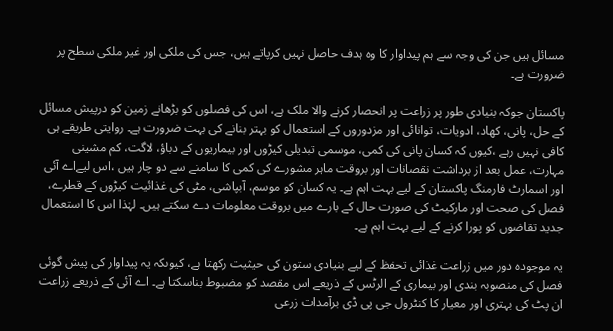مسائل ہیں جن کی وجہ سے ہم پیداوار کا وہ ہدف حاصل نہیں کرپاتے ہیں، جس کی ملکی اور غیر ملکی سطح پر ضرورت ہے۔

پاکستان جوکہ بنیادی طور پر زراعت پر انحصار کرنے والا ملک ہے، اس کی فصلوں کو بڑھانے زمین کو درپیش مسائل کے حل، پانی، کھاد، ادویات، توانائی اور مزدوروں کے استعمال کو بہتر بنانے کی بہت ضرورت ہے۔ روایتی طریقے ہی کافی نہیں رہے ،کیوں کہ کسان پانی کی کمی، موسمی تبدیلی کیڑوں اور بیماریوں کے دباؤ، لاگت، کم مشینی مہارت، عمل بعد از برداشت نقصانات اور بروقت ماہر مشورے کی کمی کا سامنے سے دو چار ہیں ،اس لیےاے آئی اور اسمارٹ فارمنگ پاکستان کے لیے بہت اہم ہے۔ یہ کسان کو موسم، آبپاشی، مٹی کی غذائیت کیڑوں کے قطرے، فصل کی صحت اور مارکیٹ کی صورت حال کے بارے میں بروقت معلومات دے سکتے ہیں۔ لہٰذا اس کا استعمال جدید تقاضوں کو پورا کرنے کے لیے بہت اہم ہے۔

یہ موجودہ دور میں زراعت غذائی تحفظ کے لیے بنیادی ستون کی حیثیت رکھتا ہے، کیوںکہ یہ پیداوار کی پیش گوئی فصل کی منصوبہ بندی اور بیماری کے الرٹس کے ذریعے اس مقصد کو مضبوط بناسکتا ہے۔ اے آئی کے ذریعے زراعت ان پٹ کی بہتری اور معیار کا کنٹرول جی پی ڈی برآمدات زرعی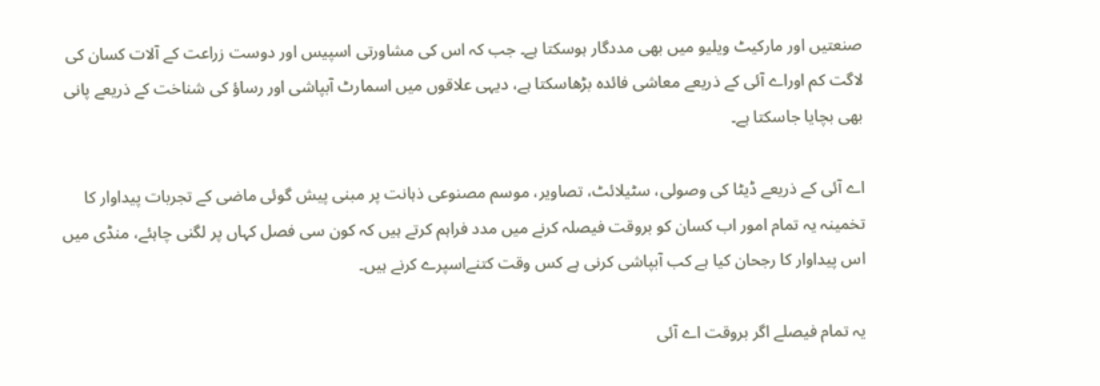صنعتیں اور مارکیٹ ویلیو میں بھی مددگار ہوسکتا ہے۔ جب کہ اس کی مشاورتی اسپیس اور دوست زراعت کے آلات کسان کی لاگت کم اوراے آئی کے ذریعے معاشی فائدہ بڑھاسکتا ہے، دیہی علاقوں میں اسمارٹ آبپاشی اور رساؤ کی شناخت کے ذریعے پانی بھی بچایا جاسکتا ہے۔

اے آئی کے ذریعے ڈیٹا کی وصولی، سٹیلائٹ، تصاویر، موسم مصنوعی ذہانت پر مبنی پیش گوئی ماضی کے تجربات پیداوار کا تخمینہ یہ تمام امور اب کسان کو بروقت فیصلہ کرنے میں مدد فراہم کرتے ہیں کہ کون سی فصل کہاں پر لگنی چاہئے، منڈی میں اس پیداوار کا رجحان کیا ہے کب آبپاشی کرنی ہے کس وقت کتنےاسپرے کرنے ہیں۔

یہ تمام فیصلے اگر بروقت اے آئی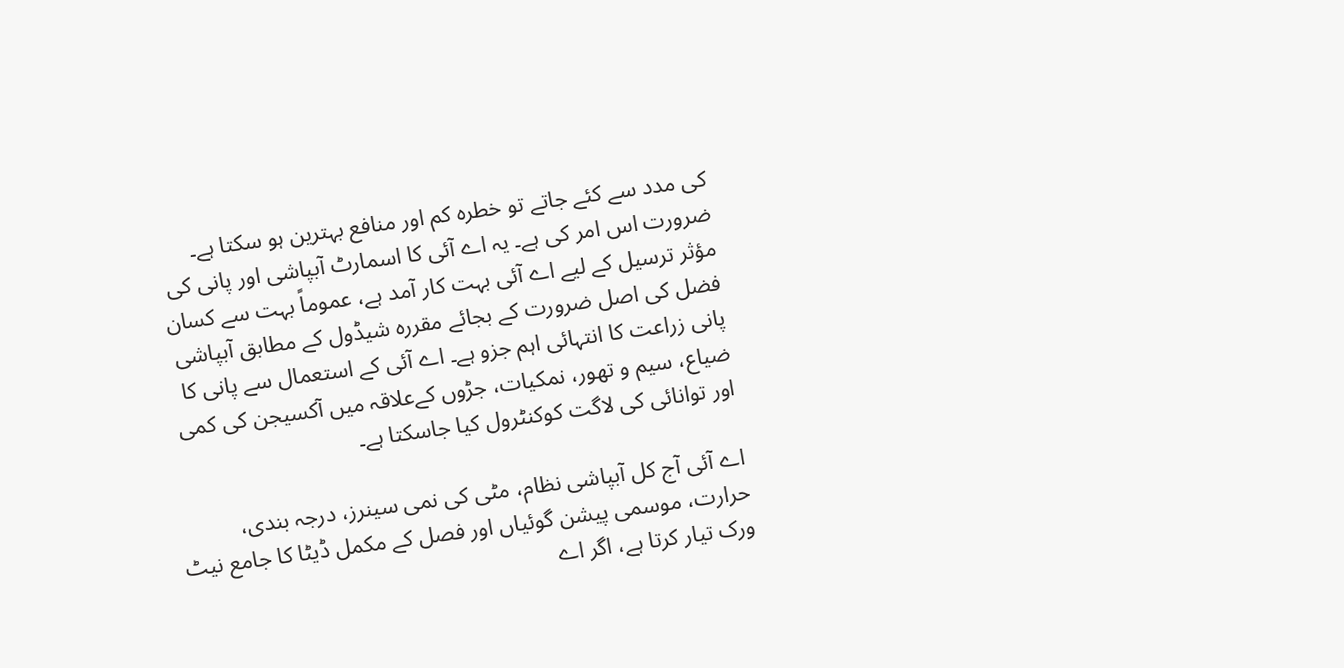کی مدد سے کئے جاتے تو خطرہ کم اور منافع بہترین ہو سکتا ہے۔ ضرورت اس امر کی ہے۔ یہ اے آئی کا اسمارٹ آبپاشی اور پانی کی مؤثر ترسیل کے لیے اے آئی بہت کار آمد ہے، عموماً بہت سے کسان فضل کی اصل ضرورت کے بجائے مقررہ شیڈول کے مطابق آبپاشی پانی زراعت کا انتہائی اہم جزو ہے۔ اے آئی کے استعمال سے پانی کا ضیاع، سیم و تھور، نمکیات، جڑوں کےعلاقہ میں آکسیجن کی کمی اور توانائی کی لاگت کوکنٹرول کیا جاسکتا ہے۔

اے آئی آج کل آبپاشی نظام، مٹی کی نمی سینرز، درجہ بندی، حرارت، موسمی پیشن گوئیاں اور فصل کے مکمل ڈیٹا کا جامع نیٹ ورک تیار کرتا ہے، اگر اے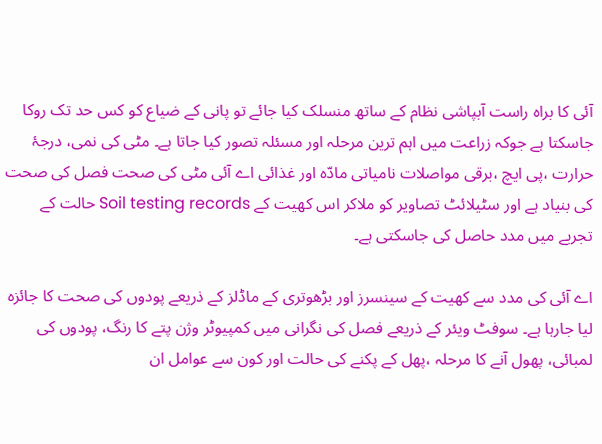آئی کا براہ راست آبپاشی نظام کے ساتھ منسلک کیا جائے تو پانی کے ضیاع کو کس حد تک روکا جاسکتا ہے جوکہ زراعت میں اہم ترین مرحلہ اور مسئلہ تصور کیا جاتا ہے۔ مٹی کی نمی، درجۂ حرارت ،پی ایچ ،برقی مواصلات نامیاتی مادّہ اور غذائی اے آئی مٹی کی صحت فصل کی صحت کی بنیاد ہے اور سٹیلائٹ تصاویر کو ملاکر اس کھیت کے Soil testing records حالت کے تجربے میں مدد حاصل کی جاسکتی ہے۔

اے آئی کی مدد سے کھیت کے سینسرز اور بڑھوتری کے ماڈلز کے ذریعے پودوں کی صحت کا جائزہ لیا جارہا ہے۔ سوفٹ ویئر کے ذریعے فصل کی نگرانی میں کمپیوٹر وژن پتے کا رنگ، پودوں کی لمبائی، پھول آنے کا مرحلہ ،پھل کے پکنے کی حالت اور کون سے عوامل ان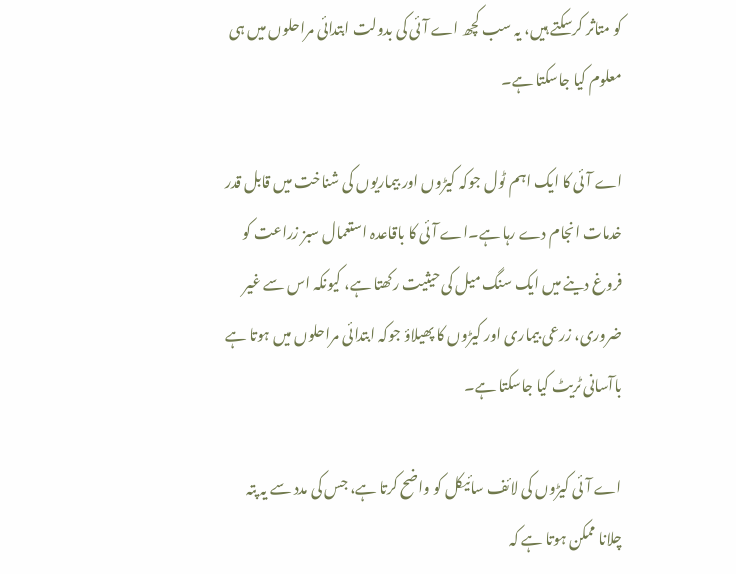کو متاثر کرسکتے ہیں، یہ سب کچھ اے آئی کی بدولت ابتدائی مراحلوں میں ہی معلوم کیا جاسکتا ہے۔

اے آئی کا ایک اہم ٹول جوکہ کیڑوں اور بیماریوں کی شناخت میں قابل قدر خدمات انجام دے رہا ہے۔اے آئی کا باقاعدہ استعمال سبز زراعت کو فروغ دینے میں ایک سنگ میل کی حیثیت رکھتا ہے، کیونکہ اس سے غیر ضروری، زرعی بیماری اور کیڑوں کا پھیلاؤ جوکہ ابتدائی مراحلوں میں ہوتا ہے باآسانی ٹریٹ کیا جاسکتا ہے۔

اے آئی کیڑوں کی لائف سائیکل کو واضح کرتا ہے، جس کی مدد سے یہ پتہ چلانا ممکن ہوتا ہے کہ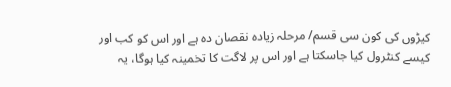کیڑوں کی کون سی قسم/ مرحلہ زیادہ نقصان دہ ہے اور اس کو کب اور کیسے کنٹرول کیا جاسکتا ہے اور اس پر لاگت کا تخمینہ کیا ہوگا، یہ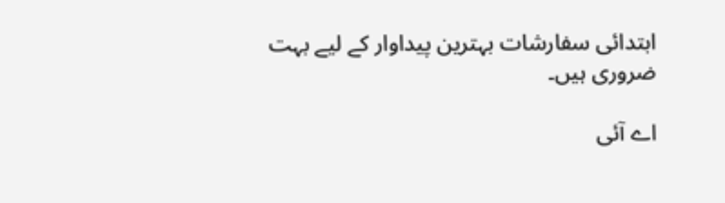ابتدائی سفارشات بہترین پیداوار کے لیے بہت ضروری ہیں۔

اے آئی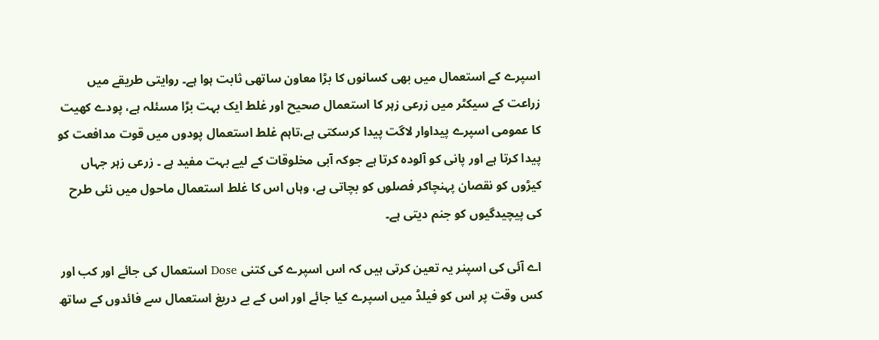اسپرے کے استعمال میں بھی کسانوں کا بڑا معاون ساتھی ثابت ہوا ہے۔ روایتی طریقے میں زراعت کے سیکٹر میں زرعی زہر کا استعمال صحیح اور غلط ایک بہت بڑا مسئلہ ہے، پودے کھیت کا عمومی اسپرے پیداوار لاگت پیدا کرسکتی ہے،تاہم غلط استعمال پودوں میں قوت مدافعت کو پیدا کرتا ہے اور پانی کو آلودہ کرتا ہے جوکہ آبی مخلوقات کے لیے بہت مفید ہے ۔ زرعی زہر جہاں کیڑوں کو نقصان پہنچاکر فصلوں کو بچاتی ہے، وہاں اس کا غلط استعمال ماحول میں نئی طرح کی پیچیدگیوں کو جنم دیتی ہے۔

اے آئی کی اسپنر یہ تعین کرتی ہیں کہ اس اسپرے کی کتنی Dose استعمال کی جائے اور کب اور کس وقت پر اس کو فیلڈ میں اسپرے کیا جائے اور اس کے بے دریغ استعمال سے فائدوں کے ساتھ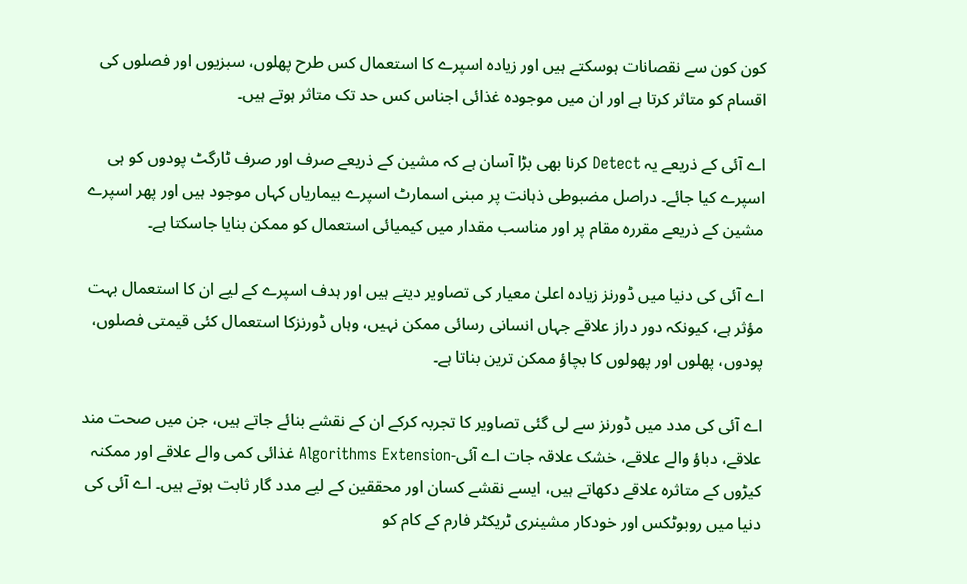کون کون سے نقصانات ہوسکتے ہیں اور زیادہ اسپرے کا استعمال کس طرح پھلوں، سبزیوں اور فصلوں کی اقسام کو متاثر کرتا ہے اور ان میں موجودہ غذائی اجناس کس حد تک متاثر ہوتے ہیں۔

اے آئی کے ذریعے یہ Detect کرنا بھی بڑا آسان ہے کہ مشین کے ذریعے صرف اور صرف ٹارگٹ پودوں کو ہی اسپرے کیا جائے۔ دراصل مضبوطی ذہانت پر مبنی اسمارٹ اسپرے بیماریاں کہاں موجود ہیں اور پھر اسپرے مشین کے ذریعے مقررہ مقام پر اور مناسب مقدار میں کیمیائی استعمال کو ممکن بنایا جاسکتا ہے۔

اے آئی کی دنیا میں ڈورنز زیادہ اعلیٰ معیار کی تصاویر دیتے ہیں اور ہدف اسپرے کے لیے ان کا استعمال بہت مؤثر ہے، کیونکہ دور دراز علاقے جہاں انسانی رسائی ممکن نہیں، وہاں ڈورنزکا استعمال کئی قیمتی فصلوں، پودوں، پھلوں اور پھولوں کا بچاؤ ممکن ترین بناتا ہے۔

اے آئی کی مدد میں ڈورنز سے لی گئی تصاویر کا تجربہ کرکے ان کے نقشے بنائے جاتے ہیں، جن میں صحت مند علاقے، دباؤ والے علاقے، خشک علاقہ جات اے آئی-Algorithms Extension غذائی کمی والے علاقے اور ممکنہ کیڑوں کے متاثرہ علاقے دکھاتے ہیں، ایسے نقشے کسان اور محققین کے لیے مدد گار ثابت ہوتے ہیں۔ اے آئی کی دنیا میں روبوٹکس اور خودکار مشینری ٹریکٹر فارم کے کام کو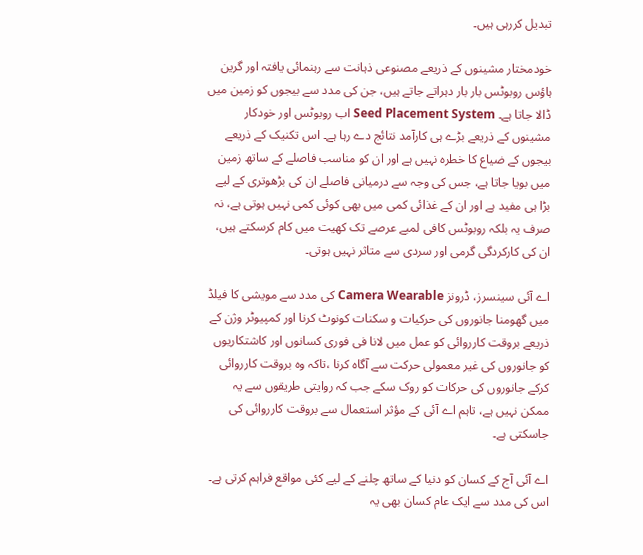تبدیل کررہی ہیں۔

خودمختار مشینوں کے ذریعے مصنوعی ذہانت سے رہنمائی یافتہ اور گرین ہاؤس روبوٹس بار بار دہراتے جاتے ہیں، جن کی مدد سے بیجوں کو زمین میں ڈالا جاتا ہے۔ Seed Placement System اب روبوٹس اور خودکار مشینوں کے ذریعے بڑے ہی کارآمد نتائج دے رہا ہے۔ اس تکنیک کے ذریعے بیجوں کے ضیاع کا خطرہ نہیں ہے اور ان کو مناسب فاصلے کے ساتھ زمین میں بویا جاتا ہے، جس کی وجہ سے درمیانی فاصلے ان کی بڑھوتری کے لیے بڑا ہی مفید ہے اور ان کے غذائی کمی میں بھی کوئی کمی نہیں ہوتی ہے، نہ صرف یہ بلکہ روبوٹس کافی لمبے عرصے تک کھیت میں کام کرسکتے ہیں، ان کی کارکردگی گرمی اور سردی سے متاثر نہیں ہوتی۔

اے آئی سینسرز، ڈرونز Camera Wearable کی مدد سے مویشی کا فیلڈ میں گھومنا جانوروں کی حرکیات و سکنات کونوٹ کرنا اور کمپیوٹر وژن کے ذریعے بروقت کارروائی کو عمل میں لانا فی فوری کسانوں اور کاشتکاریوں کو جانوروں کی غیر معمولی حرکت سے آگاہ کرنا ،تاکہ وہ بروقت کارروائی کرکے جانوروں کی حرکات کو روک سکے جب کہ روایتی طریقوں سے یہ ممکن نہیں ہے، تاہم اے آئی کے مؤثر استعمال سے بروقت کارروائی کی جاسکتی ہے۔

اے آئی آج کے کسان کو دنیا کے ساتھ چلنے کے لیے کئی مواقع فراہم کرتی ہے۔ اس کی مدد سے ایک عام کسان بھی یہ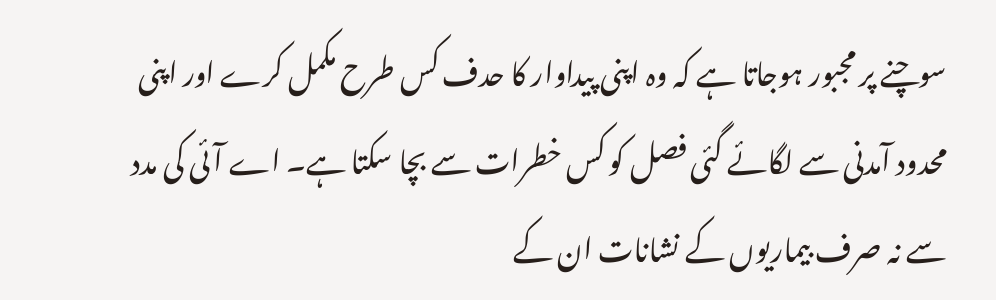سوچنے پر مجبور ہوجاتا ہے کہ وہ اپنی پیداوار کا حدف کس طرح مکمل کرے اور اپنی محدود آمدنی سے لگائے گئی فصل کو کس خطرات سے بچا سکتا ہے۔ اے آئی کی مدد سے نہ صرف بیماریوں کے نشانات ان کے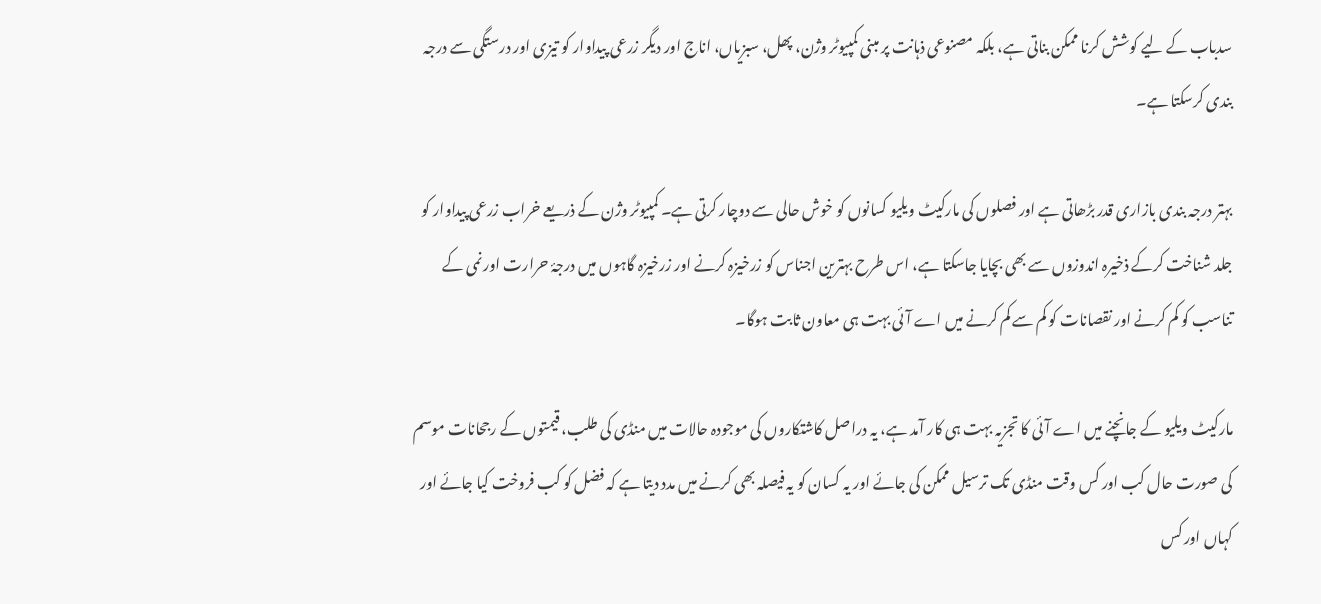سدباب کے لیے کوشش کرنا ممکن بناتی ہے، بلکہ مصنوعی ذہانت پر مبنی کمپیوٹر وژن، پھل، سبزیاں، اناج اور دیگر زرعی پیداوار کو تیزی اور درستگی سے درجہ بندی کرسکتا ہے۔

بہتر درجہ بندی بازاری قدر بڑھاتی ہے اور فصلوں کی مارکیٹ ویلیو کسانوں کو خوش حالی سے دوچار کرتی ہے۔ کمپیوٹر وژن کے ذریعے خراب زرعی پیداوار کو جلد شناخت کرکے ذخیرہ اندوزوں سے بھی بچایا جاسکتا ہے، اس طرح بہترین اجناس کو زرخیزہ کرنے اور زرخیزہ گاہوں میں درجۂ حرارت اور نمی کے تناسب کو کم کرنے اور نقصانات کو کم سے کم کرنے میں اے آئی بہت ہی معاون ثابت ہوگا۔

مارکیٹ ویلیو کے جانچنے میں اے آئی کا تجزیہ بہت ہی کار آمد ہے، یہ دراصل کاشتکاروں کی موجودہ حالات میں منڈی کی طلب، قیمتوں کے رجحانات موسم کی صورت حال کب اور کس وقت منڈی تک ترسیل ممکن کی جائے اور یہ کسان کو یہ فیصلہ بھی کرنے میں مدد دیتا ہے کہ فضل کو کب فروخت کیا جائے اور کہاں اور کس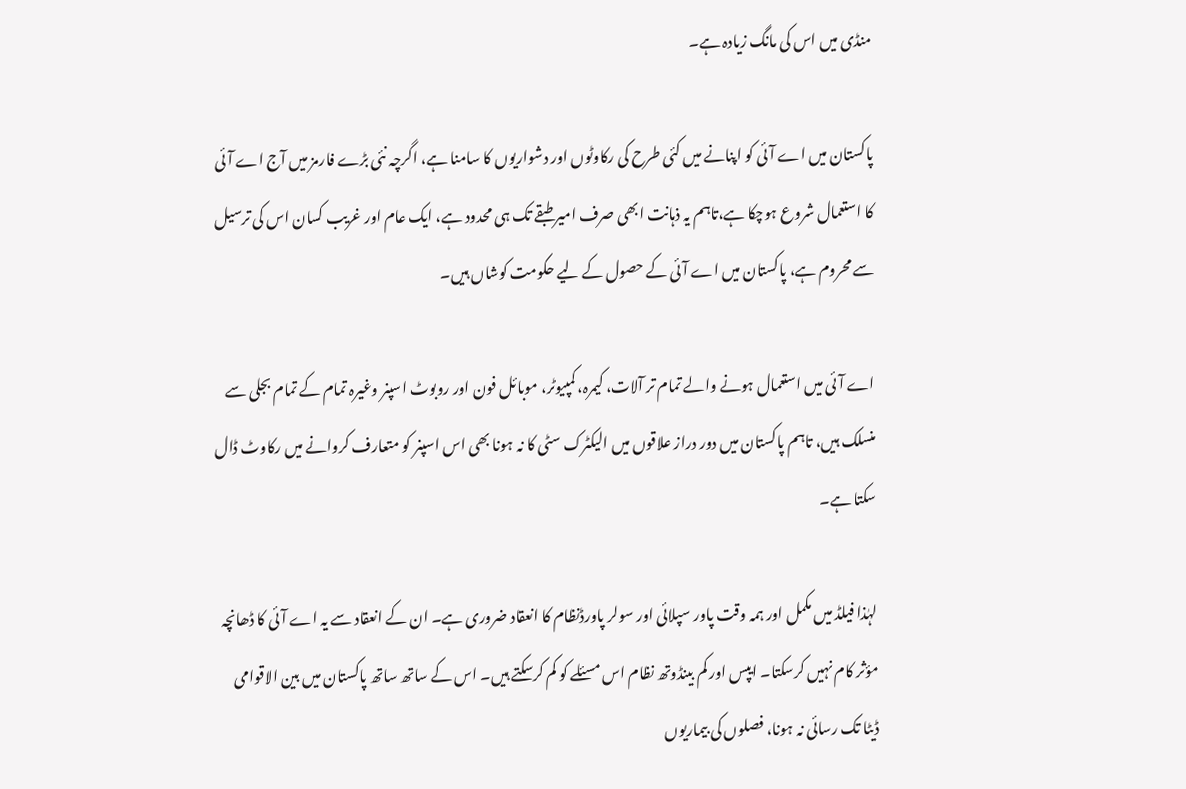منڈی میں اس کی مانگ زیادہ ہے۔

پاکستان میں اے آئی کو اپنانے میں کئی طرح کی رکاوٹوں اور دشواریوں کا سامنا ہے، اگرچہ نئی بڑے فارمز میں آج اے آئی کا استعمال شروع ہوچکا ہے،تاہم یہ ذہانت ابھی صرف امیر طبقے تک ہی محدود ہے، ایک عام اور غریب کسان اس کی ترسیل سے محروم ہے، پاکستان میں اے آئی کے حصول کے لیے حکومت کوشاں ہیں۔

اے آئی میں استعمال ہونے والے تمام تر آلات، کیمرہ، کمپیوٹر، موبائل فون اور روبوٹ اسپنر وغیرہ تمام کے تمام بجلی سے منسلک ہیں، تاہم پاکستان میں دور دراز علاقوں میں الیکٹرک سٹی کا نہ ہونا بھی اس اسپنر کو متعارف کروانے میں رکاوٹ ڈال سکتا ہے۔

لہٰذا فیلڈ میں مکمل اور ہمہ وقت پاور سپلائی اور سولر پاورڈنظام کا انعقاد ضروری ہے۔ ان کے انعقاد سے یہ اے آئی کا ڈھانچہ مؤثر کام نہیں کرسکتا۔ ایپس اور کم بینڈوتھ نظام اس مسئلے کو کم کرسکتے ہیں۔ اس کے ساتھ ساتھ پاکستان میں بین الاقوامی ڈیٹا تک رسائی نہ ہونا، فصلوں کی بیماریوں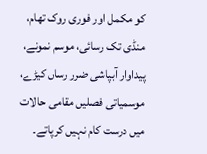کو مکمل اور فوری روک تھام، منڈی تک رسائی، موسم نمونے، پیداوار آبپاشی ضرر رساں کیڑے، موسمیاتی فصلیں مقامی حالات میں درست کام نہیں کرپاتے۔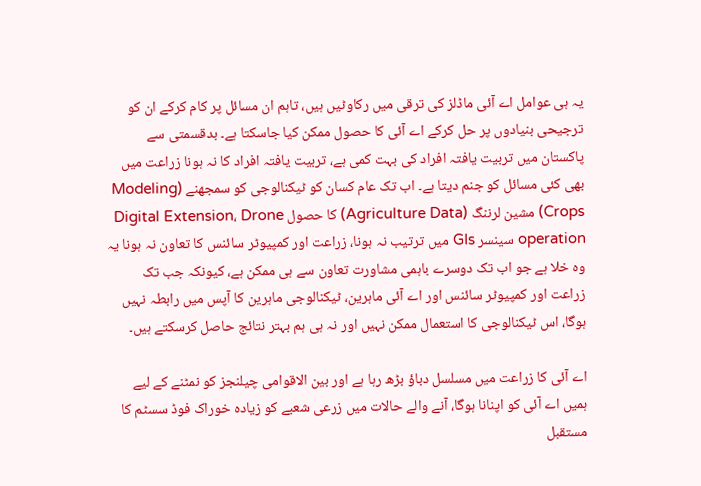یہ ہی عوامل اے آئی ماڈلز کی ترقی میں رکاوٹیں ہیں، تاہم ان مسائل پر کام کرکے ان کو ترجیحی بنیادوں پر حل کرکے اے آئی کا حصول ممکن کیا جاسکتا ہے۔ بدقسمتی سے پاکستان میں تربیت یافتہ افراد کی بہت کمی ہے، تربیت یافتہ افراد کا نہ ہونا زراعت میں بھی کئی مسائل کو جنم دیتا ہے۔ اب تک عام کسان کو ٹیکنالوجی کو سمجھنے (Modeling Crops) مشین لرننگ (Agriculture Data) کا حصول Digital Extension، Drone operation سینسر GIs میں ترتیب نہ ہونا، زراعت اور کمپیوٹر سائنس کا تعاون نہ ہونا یہ وہ خلا ہے جو اب تک دوسرے باہمی مشاورت تعاون سے ہی ممکن ہے، کیونکہ جب تک زراعت اور کمپیوٹر سائنس اور اے آئی ماہرین، ٹیکنالوجی ماہرین کا آپس میں رابطہ نہیں ہوگا، اس ٹیکنالوجی کا استعمال ممکن نہیں اور نہ ہی ہم بہتر نتائج حاصل کرسکتے ہیں۔

اے آئی کا زراعت میں مسلسل دباؤ بڑھ رہا ہے اور بین الاقوامی چیلنجز کو نمٹنے کے لیے ہمیں اے آئی کو اپنانا ہوگا، آنے والے حالات میں زرعی شعبے کو زیادہ خوراک فوڈ سسٹم کا مستقبل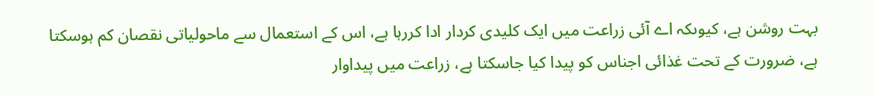بہت روشن ہے، کیوںکہ اے آئی زراعت میں ایک کلیدی کردار ادا کررہا ہے، اس کے استعمال سے ماحولیاتی نقصان کم ہوسکتا ہے، ضرورت کے تحت غذائی اجناس کو پیدا کیا جاسکتا ہے، زراعت میں پیداوار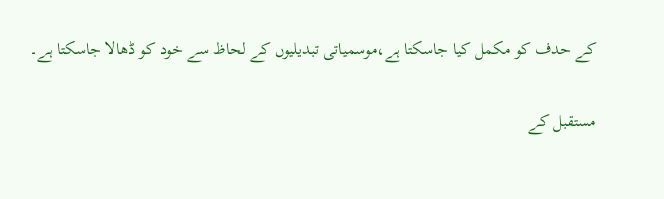کے حدف کو مکمل کیا جاسکتا ہے،موسمیاتی تبدیلیوں کے لحاظ سے خود کو ڈھالا جاسکتا ہے۔

مستقبل کے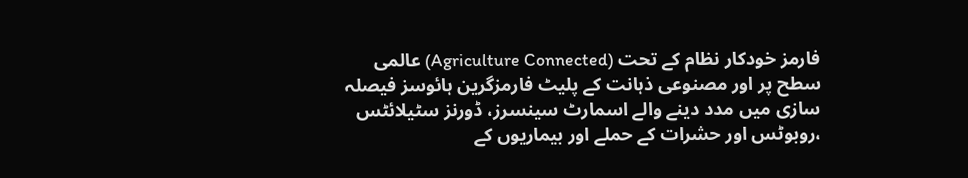فارمز خودکار نظام کے تحت (Agriculture Connected) عالمی سطح پر اور مصنوعی ذہانت کے پلیٹ فارمزگرین ہائوسز فیصلہ سازی میں مدد دینے والے اسمارٹ سینسرز، ڈورنز سٹیلائٹس ،روبوٹس اور حشرات کے حملے اور بیماریوں کے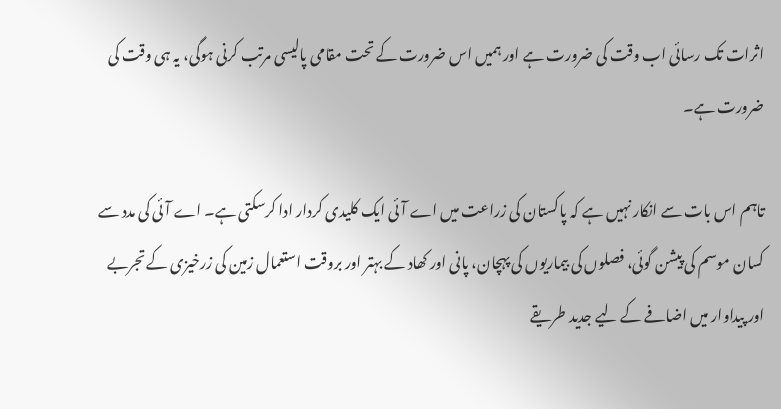اثرات تک رسائی اب وقت کی ضرورت ہے اور ہمیں اس ضرورت کے تحت مقامی پالیسی مرتب کرنی ہوگی، یہ ہی وقت کی ضرورت ہے۔

تاہم اس بات سے انکار نہیں ہے کہ پاکستان کی زراعت میں اے آئی ایک کلیدی کردار ادا کرسکتی ہے۔ اے آئی کی مدد سے کسان موسم کی پیشن گوئی، فصلوں کی بیماریوں کی پہچان، پانی اور کھاد کے بہتر اور بروقت استعمال زمین کی زرخیزی کے تجربے اور پیداوار میں اضافے کے لیے جدید طریقے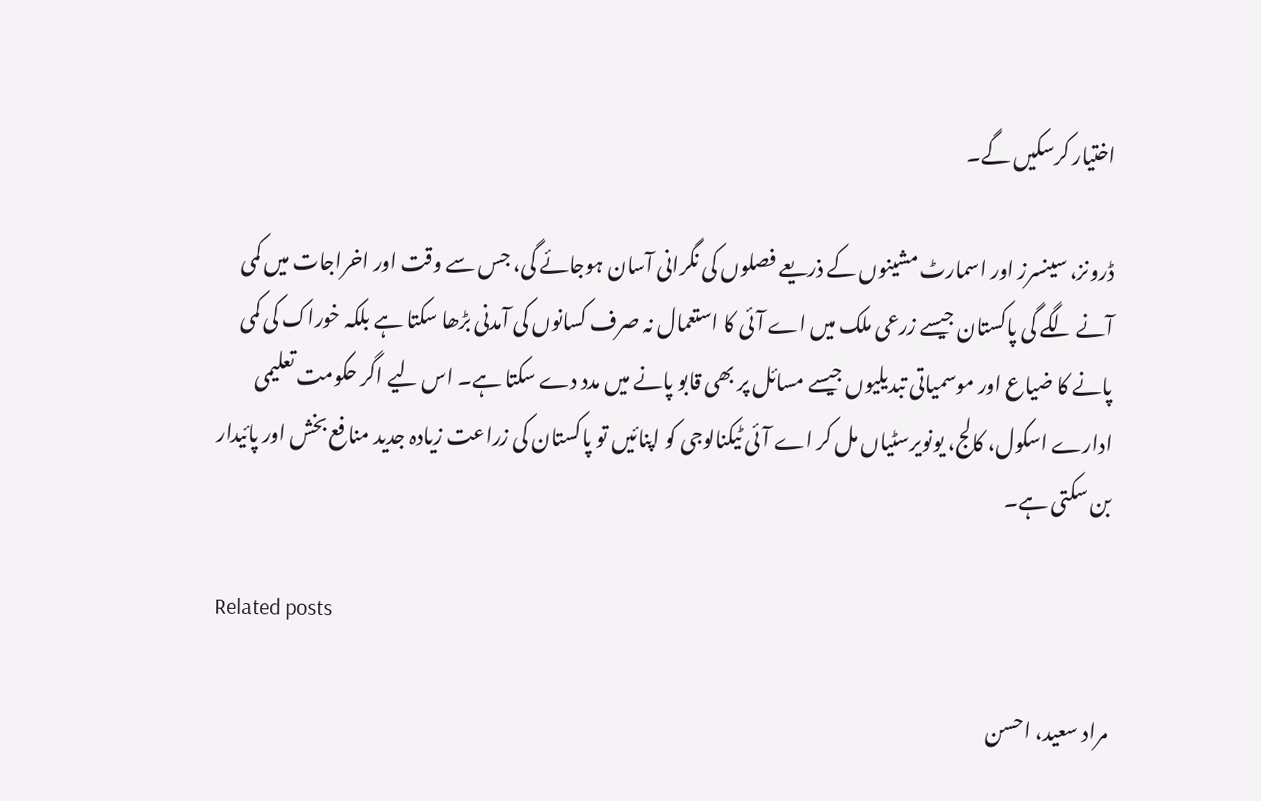اختیار کرسکیں گے۔

ڈرونز، سینسرز اور اسمارٹ مشینوں کے ذریعے فصلوں کی نگرانی آسان ہوجائے گی، جس سے وقت اور اخراجات میں کمی آنے لگے گی پاکستان جیسے زرعی ملک میں اے آئی کا استعمال نہ صرف کسانوں کی آمدنی بڑھا سکتا ہے بلکہ خوراک کی کمی پانے کا ضیاع اور موسمیاتی تبدیلیوں جیسے مسائل پر بھی قابو پانے میں مدد دے سکتا ہے۔ اس لیے اگر حکومت تعلیمی ادارے اسکول، کالج، یونویرسٹیاں مل کر اے آئی ٹیکنالوجی کو اپنائیں تو پاکستان کی زراعت زیادہ جدید منافع بخش اور پائیدار بن سکتی ہے۔

Related posts

مراد سعید، احسن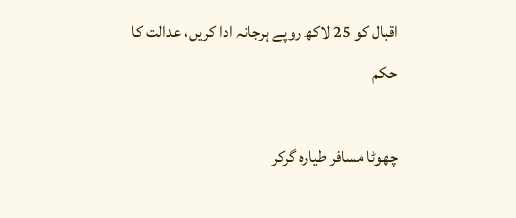اقبال کو 25 لاکھ روپے ہرجانہ ادا کریں، عدالت کا حکم

چھوٹا مسافر طیارہ گرکر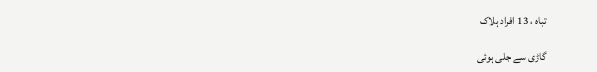تباہ ، 13 افراد ہلاک

گاڑی سے جلی ہوئی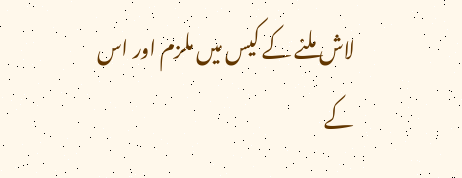لاش ملنے کے کیس میں ملزم اور اس کے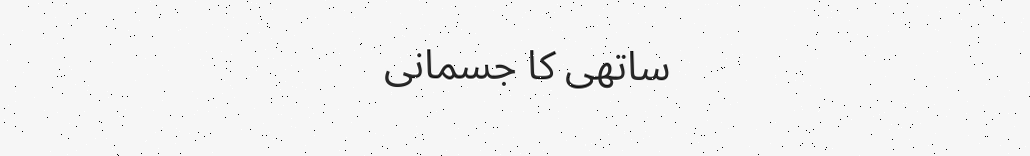ساتھی کا جسمانی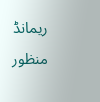ریمانڈ منظور